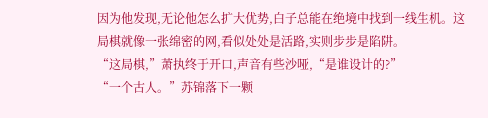因为他发现,无论他怎么扩大优势,白子总能在绝境中找到一线生机。这局棋就像一张绵密的网,看似处处是活路,实则步步是陷阱。
“这局棋,”萧执终于开口,声音有些沙哑,“是谁设计的?”
“一个古人。”苏锦落下一颗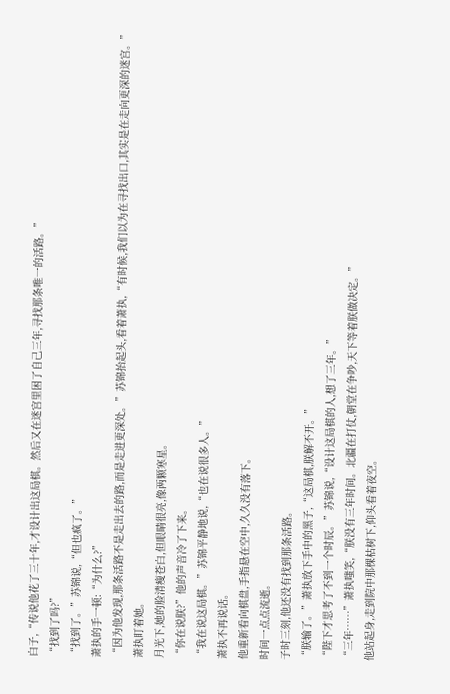白子,“传说他花了三十年,才设计出这局棋。然后又在迷宫里困了自己三年,寻找那条唯一的活路。”
“找到了吗?”
“找到了。”苏锦说,“但也疯了。”
萧执的手一顿:“为什么?”
“因为他发现,那条活路不是走出去的路,而是走进更深处。”苏锦抬起头,看着萧执,“有时候,我们以为在寻找出口,其实是在走向更深的迷宫。”
萧执盯着她。
月光下,她的脸清瘦苍白,但眼睛很亮,像两颗寒星。
“你在说朕?”他的声音冷了下来。
“我在说这局棋。”苏锦平静地说,“也在说很多人。”
萧执不再说话。
他重新看向棋盘,手指悬在空中,久久没有落下。
时间一点点流逝。
子时三刻,他还没有找到那条活路。
“朕输了。”萧执放下手中的黑子,“这局棋,朕解不开。”
“陛下才思考了不到一个时辰。”苏锦说,“设计这局棋的人,想了三年。”
“三年……”萧执嗤笑,“朕没有三年时间。北疆在打仗,朝堂在争吵,天下等着朕做决定。”
他站起身,走到院中那棵枯树下,仰头看着夜空。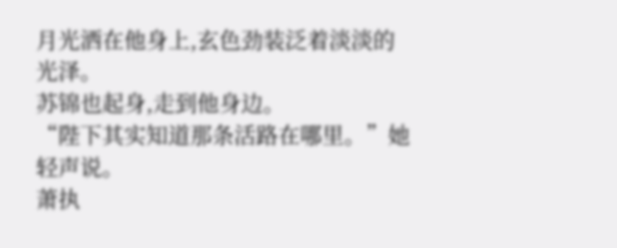月光洒在他身上,玄色劲装泛着淡淡的光泽。
苏锦也起身,走到他身边。
“陛下其实知道那条活路在哪里。”她轻声说。
萧执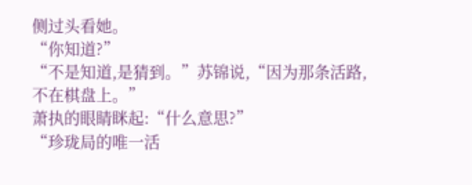侧过头看她。
“你知道?”
“不是知道,是猜到。”苏锦说,“因为那条活路,不在棋盘上。”
萧执的眼睛眯起:“什么意思?”
“珍珑局的唯一活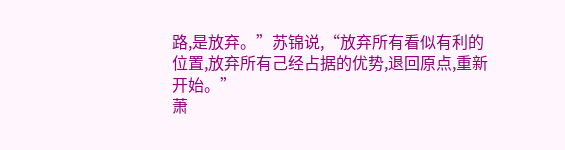路,是放弃。”苏锦说,“放弃所有看似有利的位置,放弃所有己经占据的优势,退回原点,重新开始。”
萧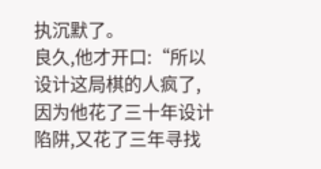执沉默了。
良久,他才开口:“所以设计这局棋的人疯了,因为他花了三十年设计陷阱,又花了三年寻找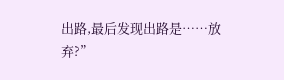出路,最后发现出路是……放弃?”